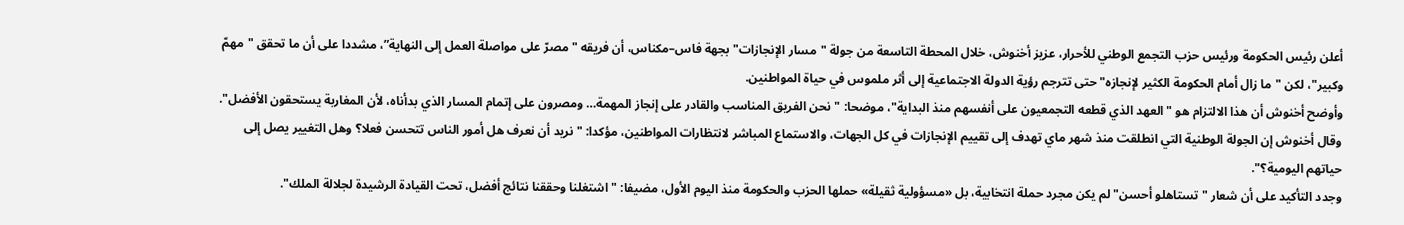أعلن رئيس الحكومة ورئيس حزب التجمع الوطني للأحرار، عزيز أخنوش، خلال المحطة التاسعة من جولة "مسار الإنجازات" بجهة فاس–مكناس، أن فريقه "مصرّ على مواصلة العمل إلى النهاية”، مشددا على أن ما تحقق "مهمّ وكبير"، لكن "ما زال أمام الحكومة الكثير لإنجازه" حتى تترجم رؤية الدولة الاجتماعية إلى أثر ملموس في حياة المواطنين.
وأوضح أخنوش أن هذا الالتزام هو "العهد الذي قطعه التجمعيون على أنفسهم منذ البداية"، موضحا: "نحن الفريق المناسب والقادر على إنجاز المهمة… ومصرون على إتمام المسار الذي بدأناه، لأن المغاربة يستحقون الأفضل".
وقال أخنوش إن الجولة الوطنية التي انطلقت منذ شهر ماي تهدف إلى تقييم الإنجازات في كل الجهات، والاستماع المباشر لانتظارات المواطنين، مؤكدا: "نريد أن نعرف هل أمور الناس تتحسن فعلا؟ وهل التغيير يصل إلى حياتهم اليومية؟".
وجدد التأكيد على أن شعار "تستاهلو أحسن" لم يكن مجرد حملة انتخابية، بل «مسؤولية ثقيلة» حملها الحزب والحكومة منذ اليوم الأول، مضيفا: "اشتغلنا وحققنا نتائج أفضل، تحت القيادة الرشيدة لجلالة الملك".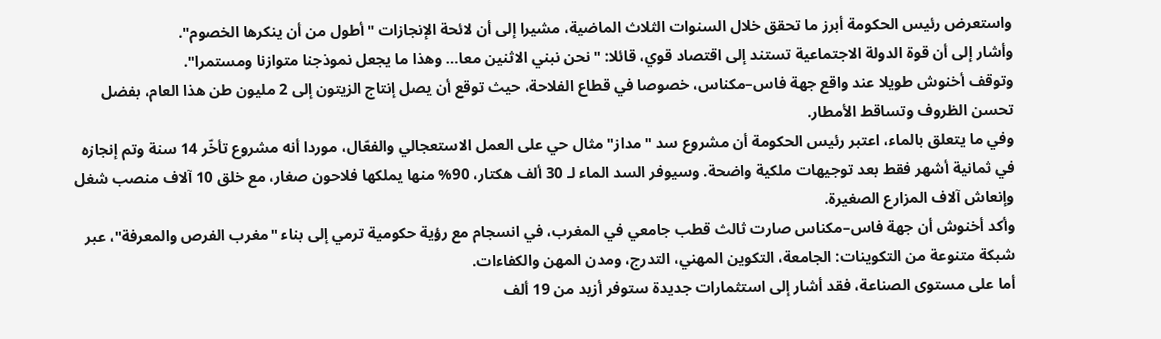واستعرض رئيس الحكومة أبرز ما تحقق خلال السنوات الثلاث الماضية، مشيرا إلى أن لائحة الإنجازات "أطول من أن ينكرها الخصوم".
وأشار إلى أن قوة الدولة الاجتماعية تستند إلى اقتصاد قوي، قائلا: "نحن نبني الاثنين معا… وهذا ما يجعل نموذجنا متوازنا ومستمرا".
وتوقف أخنوش طويلا عند واقع جهة فاس–مكناس، خصوصا في قطاع الفلاحة، حيث توقع أن يصل إنتاج الزيتون إلى 2 مليون طن هذا العام، بفضل تحسن الظروف وتساقط الأمطار.
وفي ما يتعلق بالماء، اعتبر رئيس الحكومة أن مشروع سد "مداز" مثال حي على العمل الاستعجالي والفعّال، موردا أنه مشروع تأخّر 14 سنة وتم إنجازه في ثمانية أشهر فقط بعد توجيهات ملكية واضحة. وسيوفر السد الماء لـ 30 ألف هكتار، 90% منها يملكها فلاحون صغار، مع خلق 10 آلاف منصب شغل وإنعاش آلاف المزارع الصغيرة.
وأكد أخنوش أن جهة فاس–مكناس صارت ثالث قطب جامعي في المغرب، في انسجام مع رؤية حكومية ترمي إلى بناء "مغرب الفرص والمعرفة"، عبر شبكة متنوعة من التكوينات: الجامعة، التكوين المهني، التدرج، ومدن المهن والكفاءات.
أما على مستوى الصناعة، فقد أشار إلى استثمارات جديدة ستوفر أزيد من 19 ألف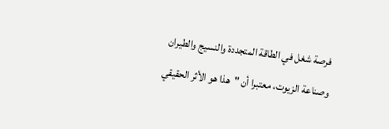فرصة شغل في الطاقة المتجددة والنسيج والطيران وصناعة الزيوت، معتبرا أن "هذا هو الأثر الحقيقي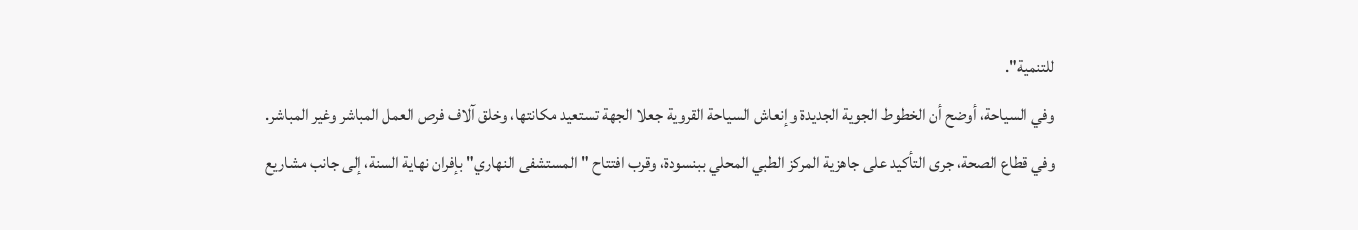للتنمية".
وفي السياحة، أوضح أن الخطوط الجوية الجديدة وإنعاش السياحة القروية جعلا الجهة تستعيد مكانتها، وخلق آلاف فرص العمل المباشر وغير المباشر.
وفي قطاع الصحة، جرى التأكيد على جاهزية المركز الطبي المحلي ببنسودة، وقرب افتتاح "المستشفى النهاري" بإفران نهاية السنة، إلى جانب مشاريع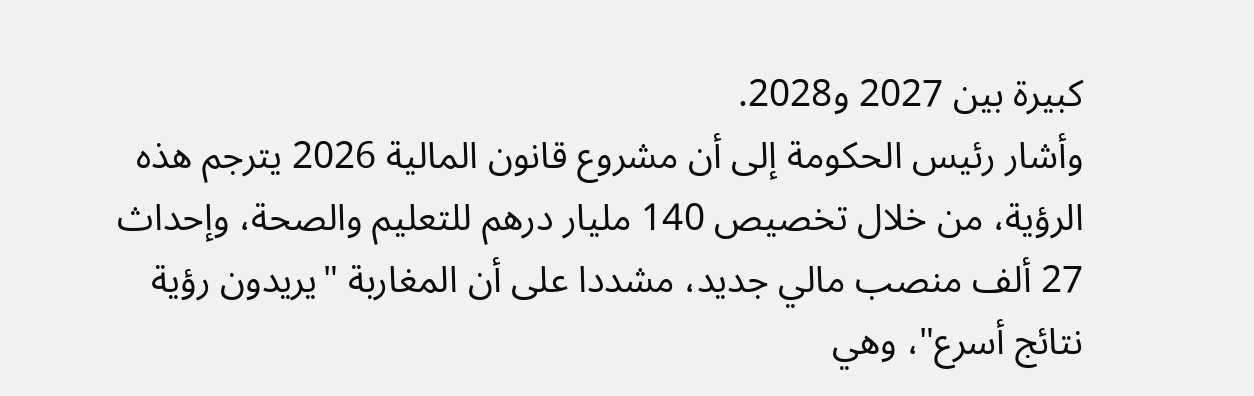كبيرة بين 2027 و2028.
وأشار رئيس الحكومة إلى أن مشروع قانون المالية 2026 يترجم هذه الرؤية، من خلال تخصيص 140 مليار درهم للتعليم والصحة، وإحداث 27 ألف منصب مالي جديد، مشددا على أن المغاربة "يريدون رؤية نتائج أسرع"، وهي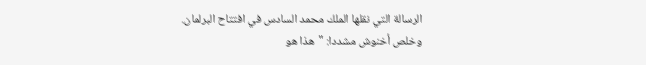الرسالة التي نقلها الملك محمد السادس في افتتاح البرلمان.
وخلص أخنوش مشددا: "هذا هو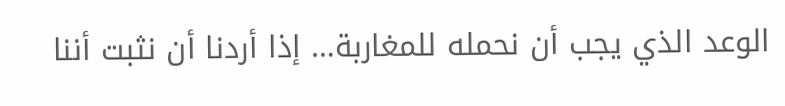الوعد الذي يجب أن نحمله للمغاربة… إذا أردنا أن نثبت أننا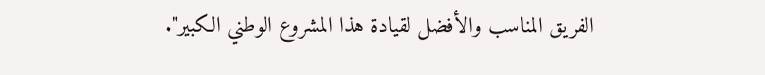الفريق المناسب والأفضل لقيادة هذا المشروع الوطني الكبير".